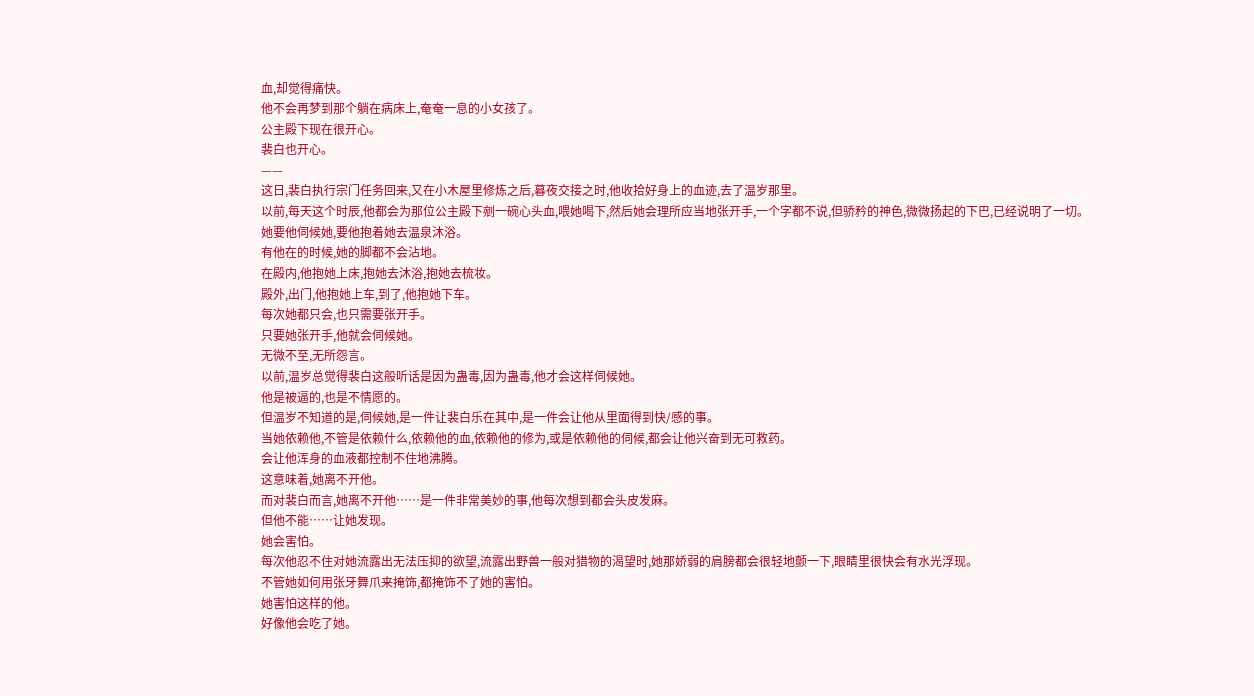血,却觉得痛快。
他不会再梦到那个躺在病床上,奄奄一息的小女孩了。
公主殿下现在很开心。
裴白也开心。
——
这日,裴白执行宗门任务回来,又在小木屋里修炼之后,暮夜交接之时,他收拾好身上的血迹,去了温岁那里。
以前,每天这个时辰,他都会为那位公主殿下剜一碗心头血,喂她喝下,然后她会理所应当地张开手,一个字都不说,但骄矜的神色,微微扬起的下巴,已经说明了一切。
她要他伺候她,要他抱着她去温泉沐浴。
有他在的时候,她的脚都不会沾地。
在殿内,他抱她上床,抱她去沐浴,抱她去梳妆。
殿外,出门,他抱她上车,到了,他抱她下车。
每次她都只会,也只需要张开手。
只要她张开手,他就会伺候她。
无微不至,无所怨言。
以前,温岁总觉得裴白这般听话是因为蛊毒,因为蛊毒,他才会这样伺候她。
他是被逼的,也是不情愿的。
但温岁不知道的是,伺候她,是一件让裴白乐在其中,是一件会让他从里面得到快/感的事。
当她依赖他,不管是依赖什么,依赖他的血,依赖他的修为,或是依赖他的伺候,都会让他兴奋到无可救药。
会让他浑身的血液都控制不住地沸腾。
这意味着,她离不开他。
而对裴白而言,她离不开他……是一件非常美妙的事,他每次想到都会头皮发麻。
但他不能……让她发现。
她会害怕。
每次他忍不住对她流露出无法压抑的欲望,流露出野兽一般对猎物的渴望时,她那娇弱的肩膀都会很轻地颤一下,眼睛里很快会有水光浮现。
不管她如何用张牙舞爪来掩饰,都掩饰不了她的害怕。
她害怕这样的他。
好像他会吃了她。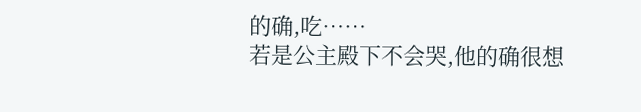的确,吃……
若是公主殿下不会哭,他的确很想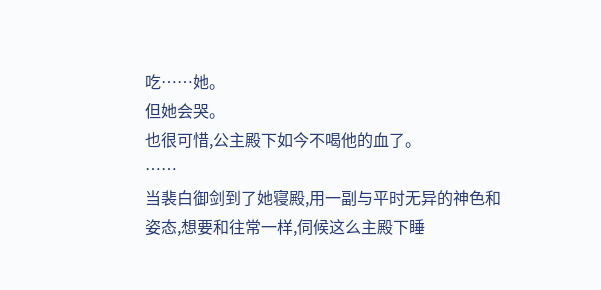吃……她。
但她会哭。
也很可惜,公主殿下如今不喝他的血了。
……
当裴白御剑到了她寝殿,用一副与平时无异的神色和姿态,想要和往常一样,伺候这么主殿下睡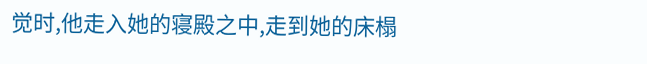觉时,他走入她的寝殿之中,走到她的床榻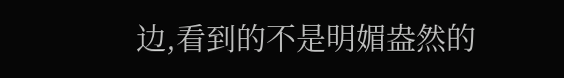边,看到的不是明媚盎然的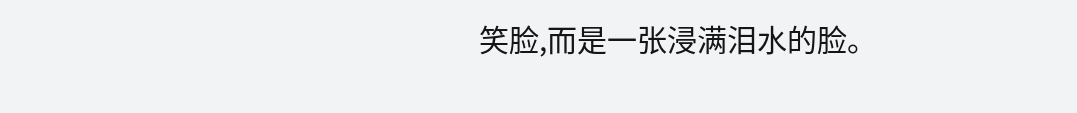笑脸,而是一张浸满泪水的脸。